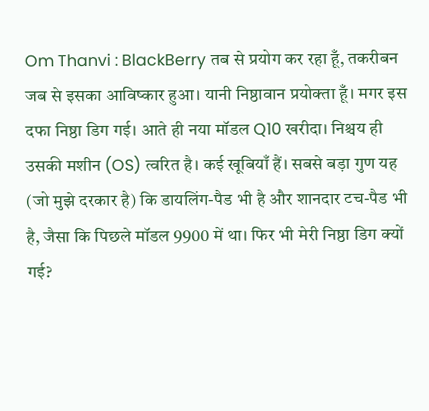Om Thanvi : BlackBerry तब से प्रयोग कर रहा हूँ, तकरीबन जब से इसका आविष्कार हुआ। यानी निष्ठावान प्रयोक्ता हूँ। मगर इस दफा निष्ठा डिग गई। आते ही नया मॉडल Q10 खरीदा। निश्चय ही उसकी मशीन (OS) त्वरित है। कई खूबियाँ हैं। सबसे बड़ा गुण यह (जो मुझे दरकार है) कि डायलिंग-पैड भी है और शानदार टच-पैड भी है, जैसा कि पिछले मॉडल 9900 में था। फिर भी मेरी निष्ठा डिग क्यों गई?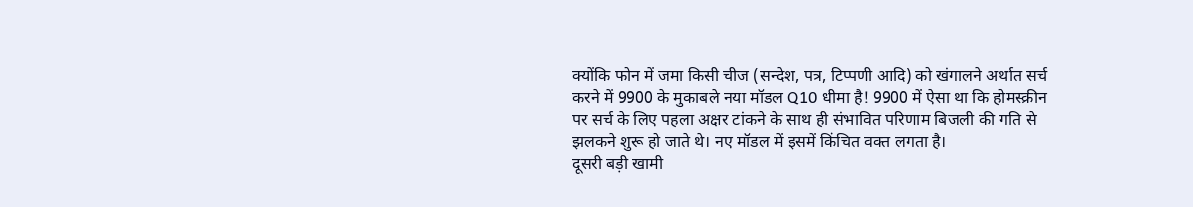क्योंकि फोन में जमा किसी चीज (सन्देश, पत्र, टिप्पणी आदि) को खंगालने अर्थात सर्च करने में 9900 के मुकाबले नया मॉडल Q10 धीमा है! 9900 में ऐसा था कि होमस्क्रीन पर सर्च के लिए पहला अक्षर टांकने के साथ ही संभावित परिणाम बिजली की गति से झलकने शुरू हो जाते थे। नए मॉडल में इसमें किंचित वक्त लगता है।
दूसरी बड़ी खामी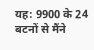यह: 9900 के 24 बटनों से मैंने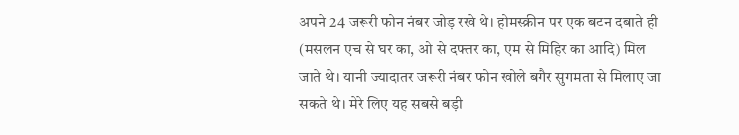अपने 24 जरूरी फोन नंबर जोड़ रखे थे। होमस्क्रीन पर एक बटन दबाते ही (मसलन एच से घर का, ओ से दफ्तर का, एम से मिहिर का आदि) मिल जाते थे। यानी ज्यादातर जरूरी नंबर फोन खोले बगैर सुगमता से मिलाए जा सकते थे। मेरे लिए यह सबसे बड़ी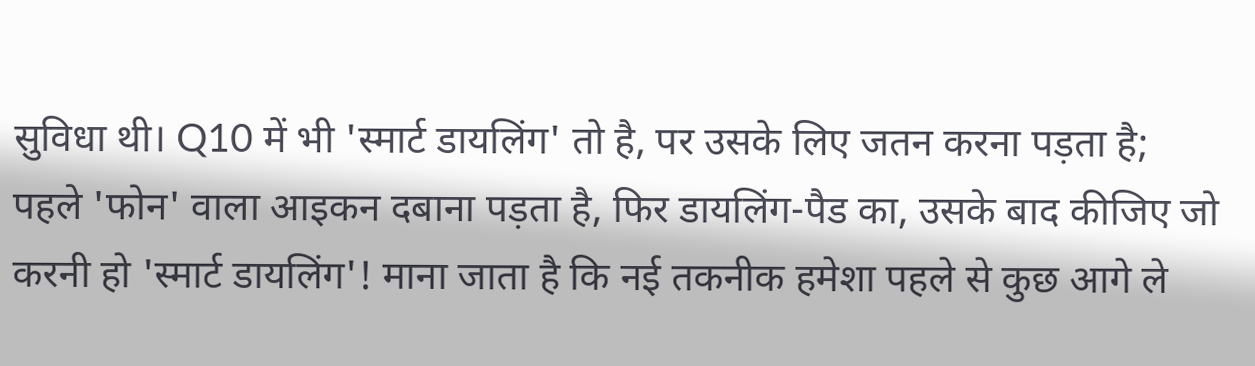सुविधा थी। Q10 में भी 'स्मार्ट डायलिंग' तो है, पर उसके लिए जतन करना पड़ता है; पहले 'फोन' वाला आइकन दबाना पड़ता है, फिर डायलिंग-पैड का, उसके बाद कीजिए जो करनी हो 'स्मार्ट डायलिंग'! माना जाता है कि नई तकनीक हमेशा पहले से कुछ आगे ले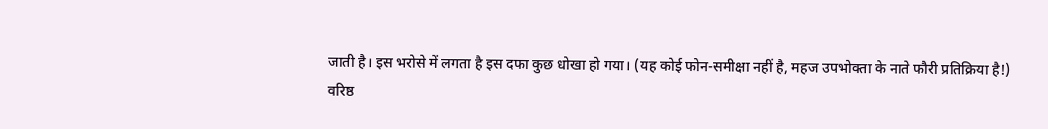जाती है। इस भरोसे में लगता है इस दफा कुछ धोखा हो गया। (यह कोई फोन-समीक्षा नहीं है, महज उपभोक्ता के नाते फौरी प्रतिक्रिया है!)
वरिष्ठ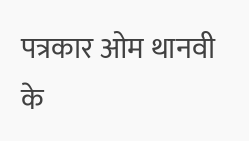पत्रकार ओम थानवी के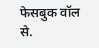फेसबुक वॉल से.